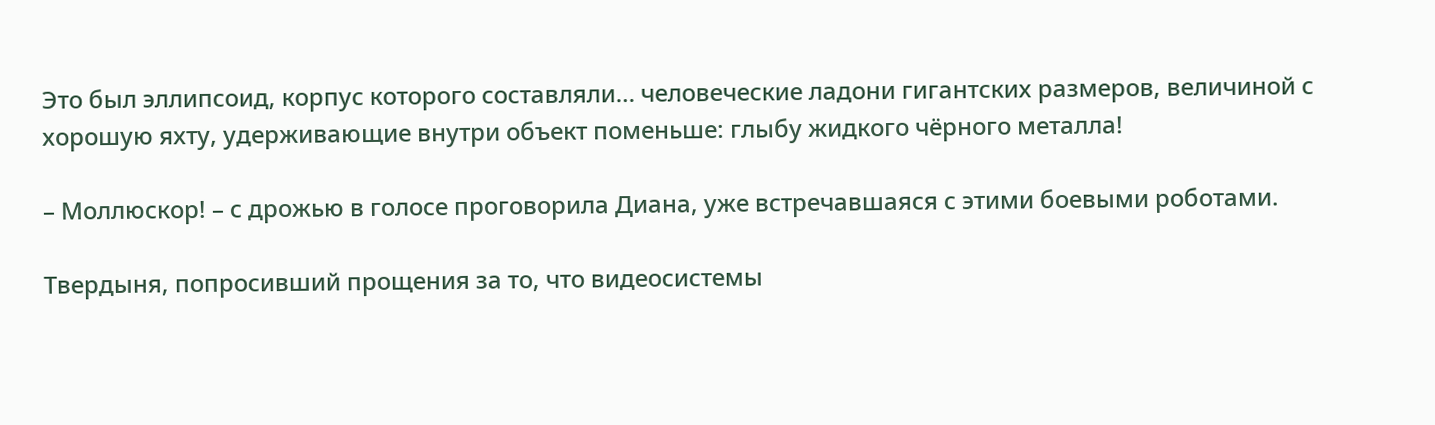Это был эллипсоид, корпус которого составляли… человеческие ладони гигантских размеров, величиной с хорошую яхту, удерживающие внутри объект поменьше: глыбу жидкого чёрного металла!

– Моллюскор! – с дрожью в голосе проговорила Диана, уже встречавшаяся с этими боевыми роботами.

Твердыня, попросивший прощения за то, что видеосистемы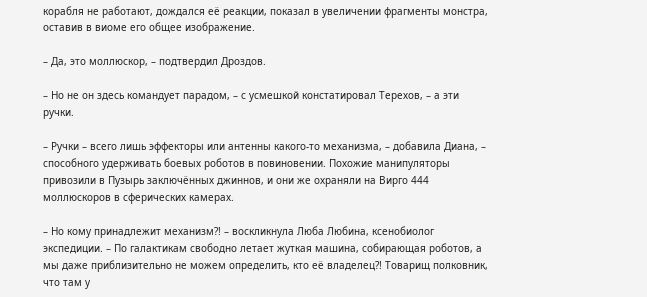корабля не работают, дождался её реакции, показал в увеличении фрагменты монстра, оставив в виоме его общее изображение.

– Да, это моллюскор, – подтвердил Дроздов.

– Но не он здесь командует парадом, – с усмешкой констатировал Терехов, – а эти ручки.

– Ручки – всего лишь эффекторы или антенны какого-то механизма, – добавила Диана, – способного удерживать боевых роботов в повиновении. Похожие манипуляторы привозили в Пузырь заключённых джиннов, и они же охраняли на Вирго 444 моллюскоров в сферических камерах.

– Но кому принадлежит механизм?! – воскликнула Люба Любина, ксенобиолог экспедиции. – По галактикам свободно летает жуткая машина, собирающая роботов, а мы даже приблизительно не можем определить, кто её владелец?! Товарищ полковник, что там у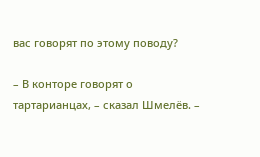вас говорят по этому поводу?

– В конторе говорят о тартарианцах, – сказал Шмелёв. –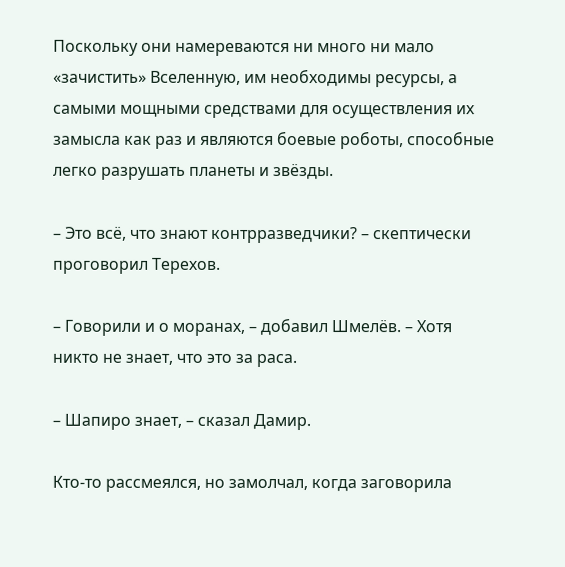Поскольку они намереваются ни много ни мало «зачистить» Вселенную, им необходимы ресурсы, а самыми мощными средствами для осуществления их замысла как раз и являются боевые роботы, способные легко разрушать планеты и звёзды.

– Это всё, что знают контрразведчики? – скептически проговорил Терехов.

– Говорили и о моранах, – добавил Шмелёв. – Хотя никто не знает, что это за раса.

– Шапиро знает, – сказал Дамир.

Кто-то рассмеялся, но замолчал, когда заговорила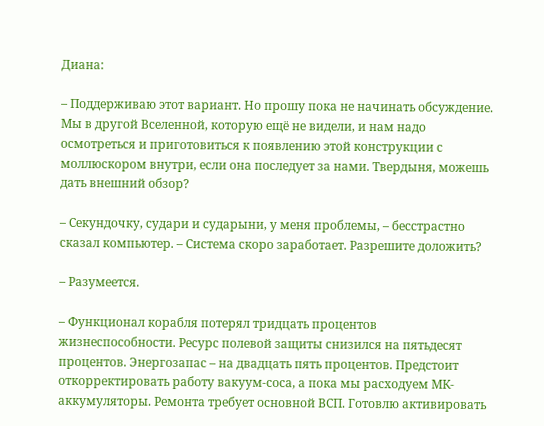Диана:

– Поддерживаю этот вариант. Но прошу пока не начинать обсуждение. Мы в другой Вселенной, которую ещё не видели, и нам надо осмотреться и приготовиться к появлению этой конструкции с моллюскором внутри, если она последует за нами. Твердыня, можешь дать внешний обзор?

– Секундочку, судари и сударыни, у меня проблемы, – бесстрастно сказал компьютер. – Система скоро заработает. Разрешите доложить?

– Разумеется.

– Функционал корабля потерял тридцать процентов жизнеспособности. Ресурс полевой защиты снизился на пятьдесят процентов. Энергозапас – на двадцать пять процентов. Предстоит откорректировать работу вакуум-соса, а пока мы расходуем МК-аккумуляторы. Ремонта требует основной ВСП. Готовлю активировать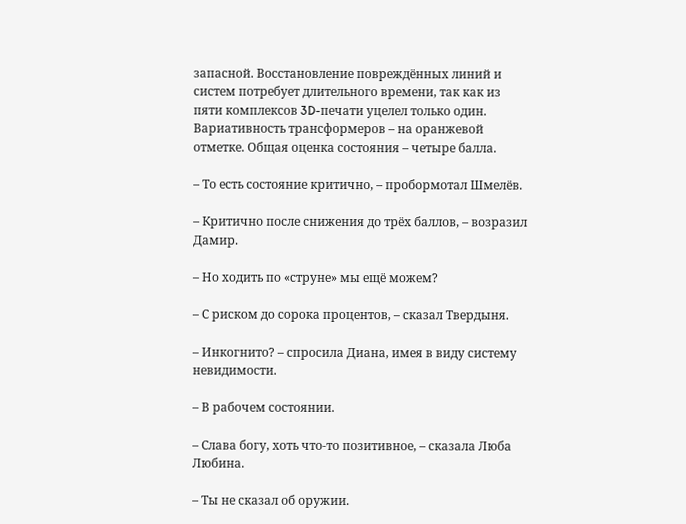запасной. Восстановление повреждённых линий и систем потребует длительного времени, так как из пяти комплексов 3D-печати уцелел только один. Вариативность трансформеров – на оранжевой отметке. Общая оценка состояния – четыре балла.

– То есть состояние критично, – пробормотал Шмелёв.

– Критично после снижения до трёх баллов, – возразил Дамир.

– Но ходить по «струне» мы ещё можем?

– С риском до сорока процентов, – сказал Твердыня.

– Инкогнито? – спросила Диана, имея в виду систему невидимости.

– В рабочем состоянии.

– Слава богу, хоть что-то позитивное, – сказала Люба Любина.

– Ты не сказал об оружии.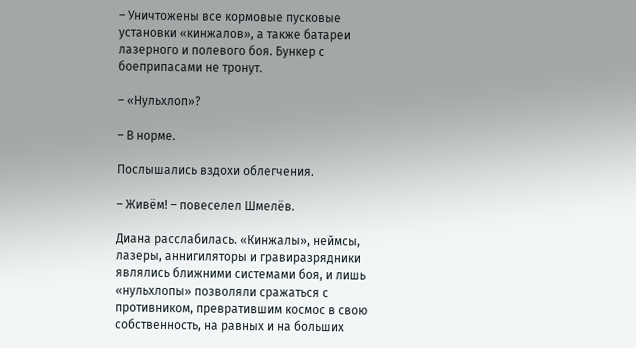– Уничтожены все кормовые пусковые установки «кинжалов», а также батареи лазерного и полевого боя. Бункер с боеприпасами не тронут.

– «Нульхлоп»?

– В норме.

Послышались вздохи облегчения.

– Живём! – повеселел Шмелёв.

Диана расслабилась. «Кинжалы», неймсы, лазеры, аннигиляторы и гравиразрядники являлись ближними системами боя, и лишь «нульхлопы» позволяли сражаться с противником, превратившим космос в свою собственность, на равных и на больших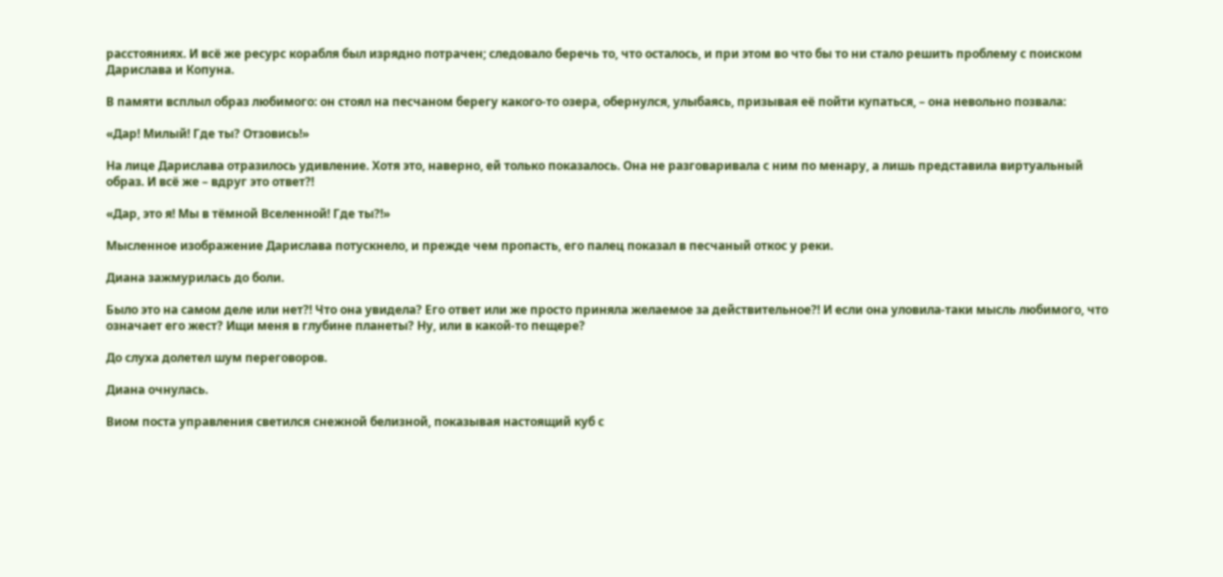расстояниях. И всё же ресурс корабля был изрядно потрачен; следовало беречь то, что осталось, и при этом во что бы то ни стало решить проблему с поиском Дарислава и Копуна.

В памяти всплыл образ любимого: он стоял на песчаном берегу какого-то озера, обернулся, улыбаясь, призывая её пойти купаться, – она невольно позвала:

«Дар! Милый! Где ты? Отзовись!»

На лице Дарислава отразилось удивление. Хотя это, наверно, ей только показалось. Она не разговаривала с ним по менару, а лишь представила виртуальный образ. И всё же – вдруг это ответ?!

«Дар, это я! Мы в тёмной Вселенной! Где ты?!»

Мысленное изображение Дарислава потускнело, и прежде чем пропасть, его палец показал в песчаный откос у реки.

Диана зажмурилась до боли.

Было это на самом деле или нет?! Что она увидела? Его ответ или же просто приняла желаемое за действительное?! И если она уловила-таки мысль любимого, что означает его жест? Ищи меня в глубине планеты? Ну, или в какой-то пещере?

До слуха долетел шум переговоров.

Диана очнулась.

Виом поста управления светился снежной белизной, показывая настоящий куб с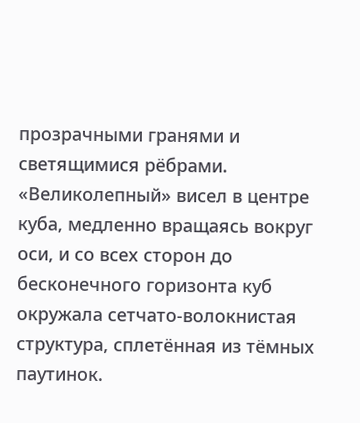прозрачными гранями и светящимися рёбрами. «Великолепный» висел в центре куба, медленно вращаясь вокруг оси, и со всех сторон до бесконечного горизонта куб окружала сетчато-волокнистая структура, сплетённая из тёмных паутинок.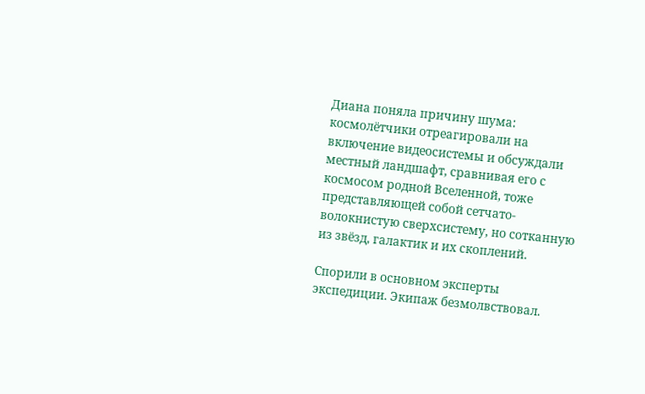Диана поняла причину шума: космолётчики отреагировали на включение видеосистемы и обсуждали местный ландшафт, сравнивая его с космосом родной Вселенной, тоже представляющей собой сетчато-волокнистую сверхсистему, но сотканную из звёзд, галактик и их скоплений.

Спорили в основном эксперты экспедиции. Экипаж безмолвствовал.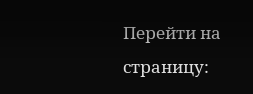Перейти на страницу: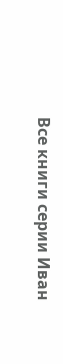Все книги серии Иван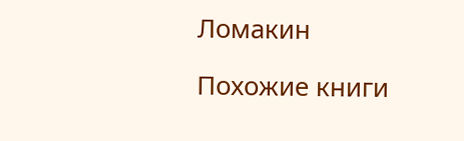Ломакин

Похожие книги